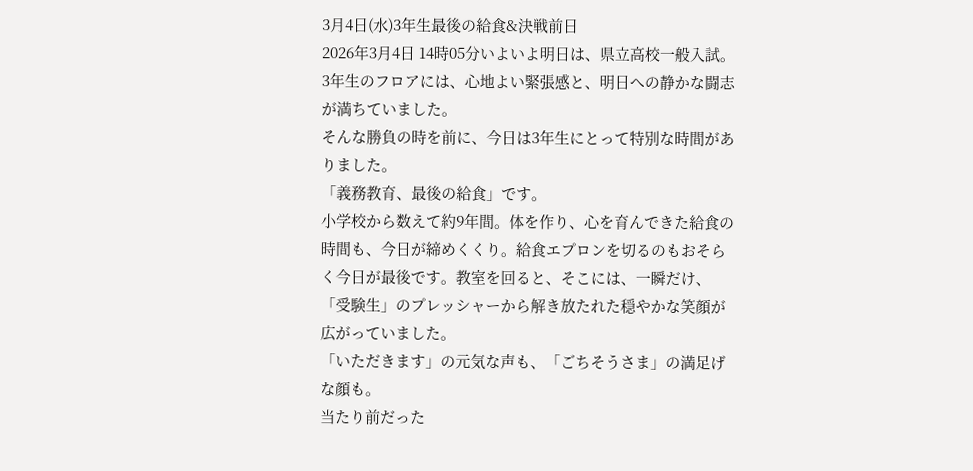3月4日(水)3年生最後の給食&決戦前日
2026年3月4日 14時05分いよいよ明日は、県立高校一般入試。3年生のフロアには、心地よい緊張感と、明日への静かな闘志が満ちていました。
そんな勝負の時を前に、今日は3年生にとって特別な時間がありました。
「義務教育、最後の給食」です。
小学校から数えて約9年間。体を作り、心を育んできた給食の時間も、今日が締めくくり。給食エプロンを切るのもおそらく今日が最後です。教室を回ると、そこには、一瞬だけ、「受験生」のプレッシャーから解き放たれた穏やかな笑顔が広がっていました。
「いただきます」の元気な声も、「ごちそうさま」の満足げな顔も。
当たり前だった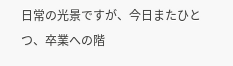日常の光景ですが、今日またひとつ、卒業への階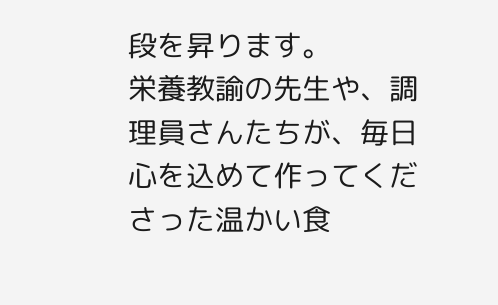段を昇ります。
栄養教諭の先生や、調理員さんたちが、毎日心を込めて作ってくださった温かい食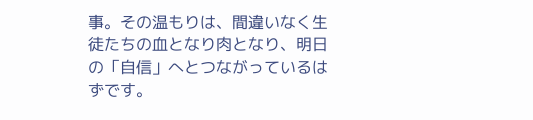事。その温もりは、間違いなく生徒たちの血となり肉となり、明日の「自信」へとつながっているはずです。